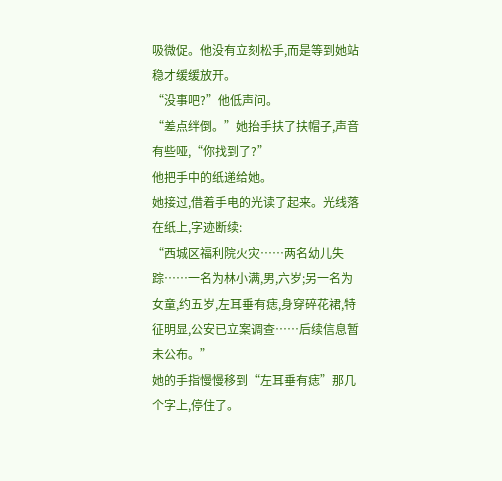吸微促。他没有立刻松手,而是等到她站稳才缓缓放开。
“没事吧?”他低声问。
“差点绊倒。”她抬手扶了扶帽子,声音有些哑,“你找到了?”
他把手中的纸递给她。
她接过,借着手电的光读了起来。光线落在纸上,字迹断续:
“西城区福利院火灾……两名幼儿失踪……一名为林小满,男,六岁;另一名为女童,约五岁,左耳垂有痣,身穿碎花裙,特征明显,公安已立案调查……后续信息暂未公布。”
她的手指慢慢移到“左耳垂有痣”那几个字上,停住了。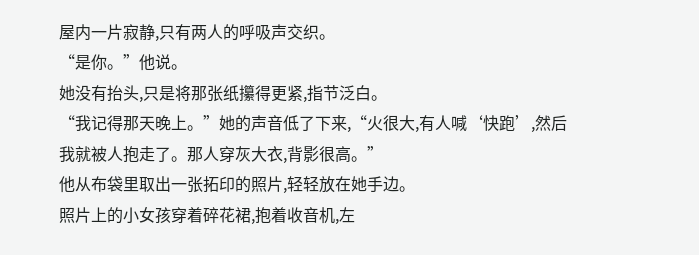屋内一片寂静,只有两人的呼吸声交织。
“是你。”他说。
她没有抬头,只是将那张纸攥得更紧,指节泛白。
“我记得那天晚上。”她的声音低了下来,“火很大,有人喊‘快跑’,然后我就被人抱走了。那人穿灰大衣,背影很高。”
他从布袋里取出一张拓印的照片,轻轻放在她手边。
照片上的小女孩穿着碎花裙,抱着收音机,左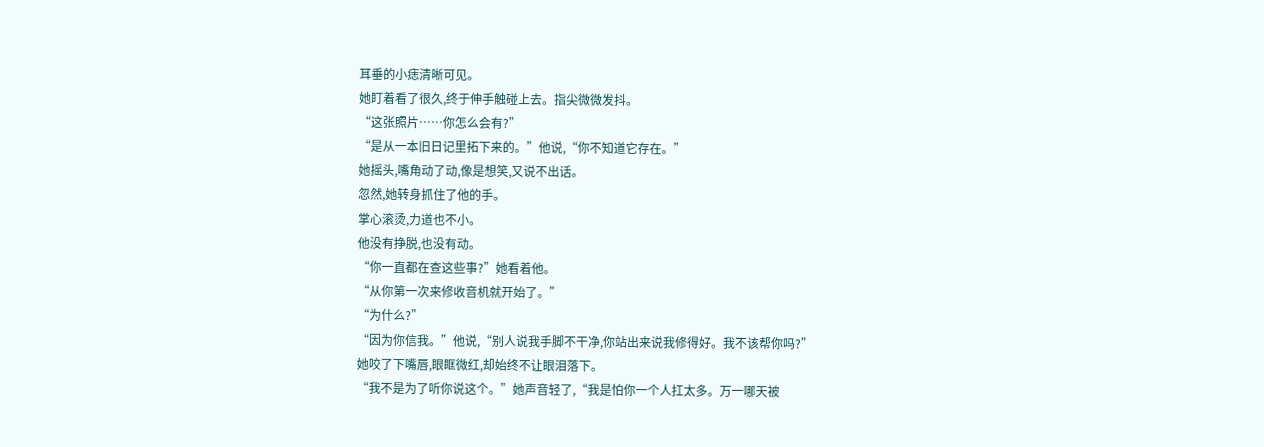耳垂的小痣清晰可见。
她盯着看了很久,终于伸手触碰上去。指尖微微发抖。
“这张照片……你怎么会有?”
“是从一本旧日记里拓下来的。”他说,“你不知道它存在。”
她摇头,嘴角动了动,像是想笑,又说不出话。
忽然,她转身抓住了他的手。
掌心滚烫,力道也不小。
他没有挣脱,也没有动。
“你一直都在查这些事?”她看着他。
“从你第一次来修收音机就开始了。”
“为什么?”
“因为你信我。”他说,“别人说我手脚不干净,你站出来说我修得好。我不该帮你吗?”
她咬了下嘴唇,眼眶微红,却始终不让眼泪落下。
“我不是为了听你说这个。”她声音轻了,“我是怕你一个人扛太多。万一哪天被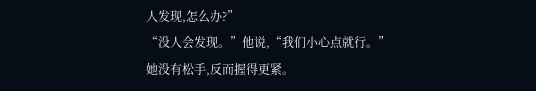人发现,怎么办?”
“没人会发现。”他说,“我们小心点就行。”
她没有松手,反而握得更紧。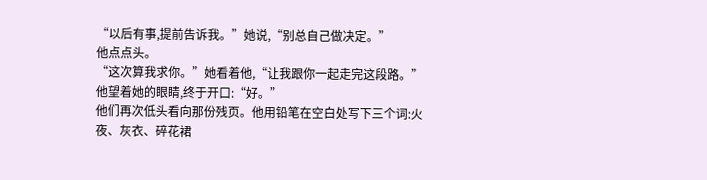“以后有事,提前告诉我。”她说,“别总自己做决定。”
他点点头。
“这次算我求你。”她看着他,“让我跟你一起走完这段路。”
他望着她的眼睛,终于开口:“好。”
他们再次低头看向那份残页。他用铅笔在空白处写下三个词:火夜、灰衣、碎花裙